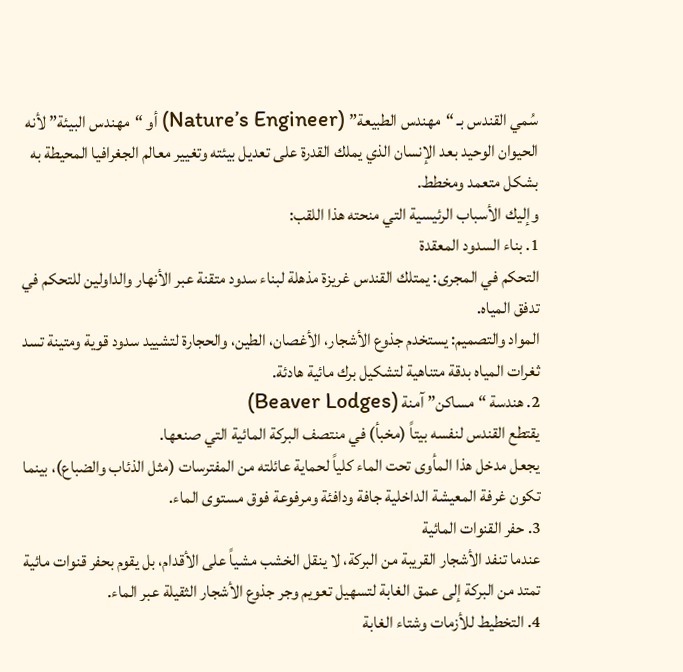سُمي القندس بـ “مهندس الطبيعة” (Nature’s Engineer) أو “مهندس البيئة” لأنه الحيوان الوحيد بعد الإنسان الذي يملك القدرة على تعديل بيئته وتغيير معالم الجغرافيا المحيطة به بشكل متعمد ومخطط.
وإليك الأسباب الرئيسية التي منحته هذا اللقب:
1. بناء السدود المعقدة
التحكم في المجرى: يمتلك القندس غريزة مذهلة لبناء سدود متقنة عبر الأنهار والداولين للتحكم في تدفق المياه.
المواد والتصميم: يستخدم جذوع الأشجار، الأغصان، الطين، والحجارة لتشييد سدود قوية ومتينة تسد ثغرات المياه بدقة متناهية لتشكيل برك مائية هادئة.
2. هندسة “مساكن” آمنة (Beaver Lodges)
يقتطع القندس لنفسه بيتاً (مخبأ) في منتصف البركة المائية التي صنعها.
يجعل مدخل هذا المأوى تحت الماء كلياً لحماية عائلته من المفترسات (مثل الذئاب والضباع)، بينما تكون غرفة المعيشة الداخلية جافة ودافئة ومرفوعة فوق مستوى الماء.
3. حفر القنوات المائية
عندما تنفد الأشجار القريبة من البركة، لا ينقل الخشب مشياً على الأقدام، بل يقوم بحفر قنوات مائية تمتد من البركة إلى عمق الغابة لتسهيل تعويم وجر جذوع الأشجار الثقيلة عبر الماء.
4. التخطيط للأزمات وشتاء الغابة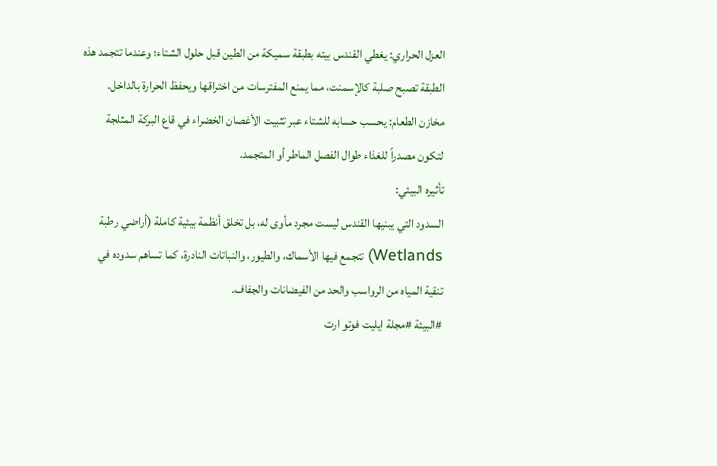العزل الحراري: يغطي القندس بيته بطبقة سميكة من الطين قبل حلول الشتاء؛ وعندما تتجمد هذه الطبقة تصبح صلبة كالإسمنت، مما يمنع المفترسات من اختراقها ويحفظ الحرارة بالداخل.
مخازن الطعام: يحسب حسابه للشتاء عبر تثبيت الأغصان الخضراء في قاع البركة المثلجة لتكون مصدراً للغذاء طوال الفصل الماطر أو المتجمد.
تأثيره البيئي:
السدود التي يبنيها القندس ليست مجرد مأوى له، بل تخلق أنظمة بيئية كاملة (أراضي رطبة Wetlands) تتجمع فيها الأسماك، والطيور، والنباتات النادرة، كما تساهم سدوده في تنقية المياه من الرواسب والحد من الفيضانات والجفاف.
#البيئة #مجلة ايليت فوتو ارت